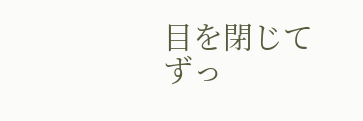目を閉じて
ずっ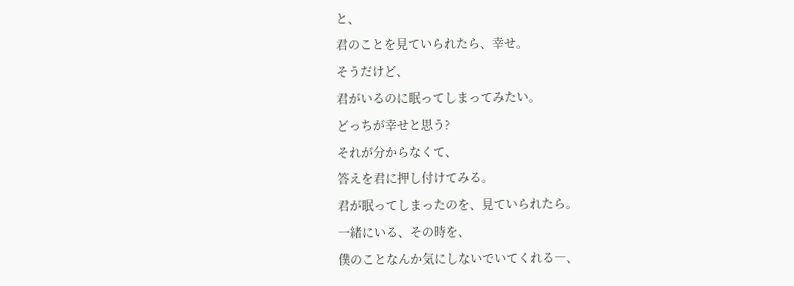と、
君のことを見ていられたら、幸せ。
そうだけど、
君がいるのに眠ってしまってみたい。
どっちが幸せと思う?
それが分からなくて、
答えを君に押し付けてみる。
君が眠ってしまったのを、見ていられたら。
一緒にいる、その時を、
僕のことなんか気にしないでいてくれる―、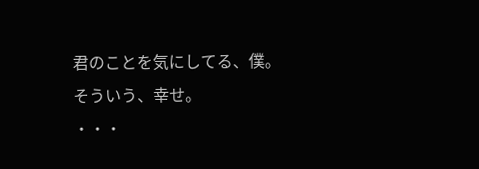君のことを気にしてる、僕。
そういう、幸せ。
・・・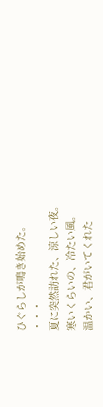ひぐらしが鳴き始めた。
・・・
夏に突然訪れた、涼しい夜。
寒いくらいの、冷たい風。
温かい、君がいてくれた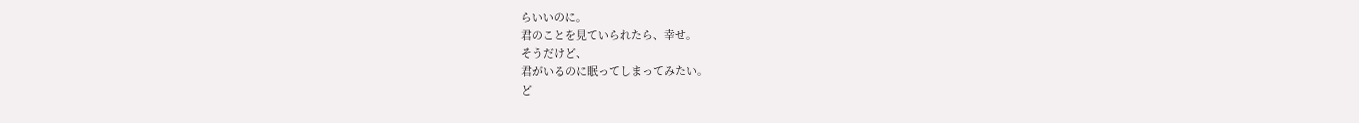らいいのに。
君のことを見ていられたら、幸せ。
そうだけど、
君がいるのに眠ってしまってみたい。
ど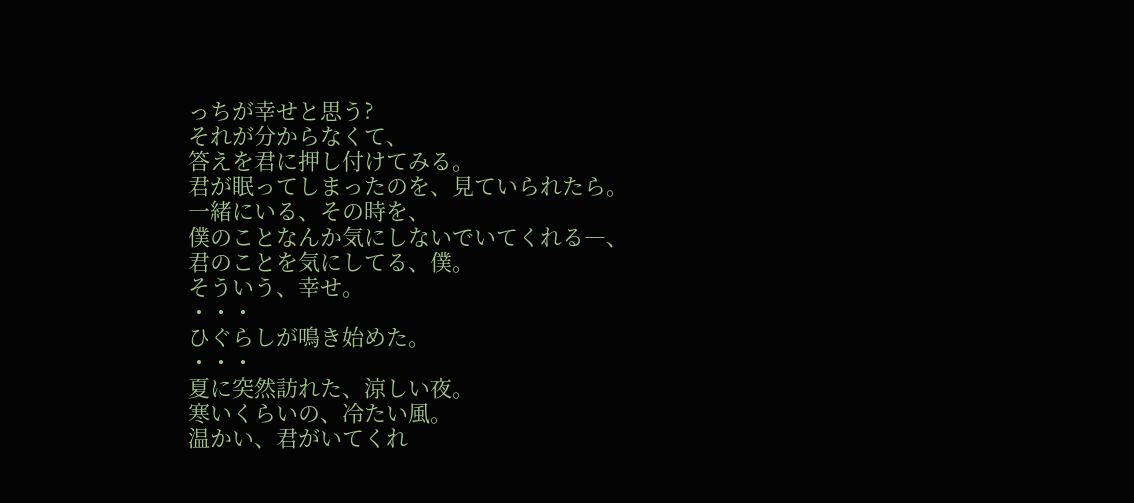っちが幸せと思う?
それが分からなくて、
答えを君に押し付けてみる。
君が眠ってしまったのを、見ていられたら。
一緒にいる、その時を、
僕のことなんか気にしないでいてくれる―、
君のことを気にしてる、僕。
そういう、幸せ。
・・・
ひぐらしが鳴き始めた。
・・・
夏に突然訪れた、涼しい夜。
寒いくらいの、冷たい風。
温かい、君がいてくれ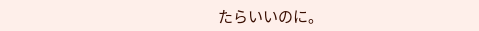たらいいのに。